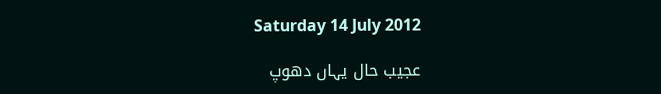Saturday 14 July 2012

عجیب حال یہاں دھوپ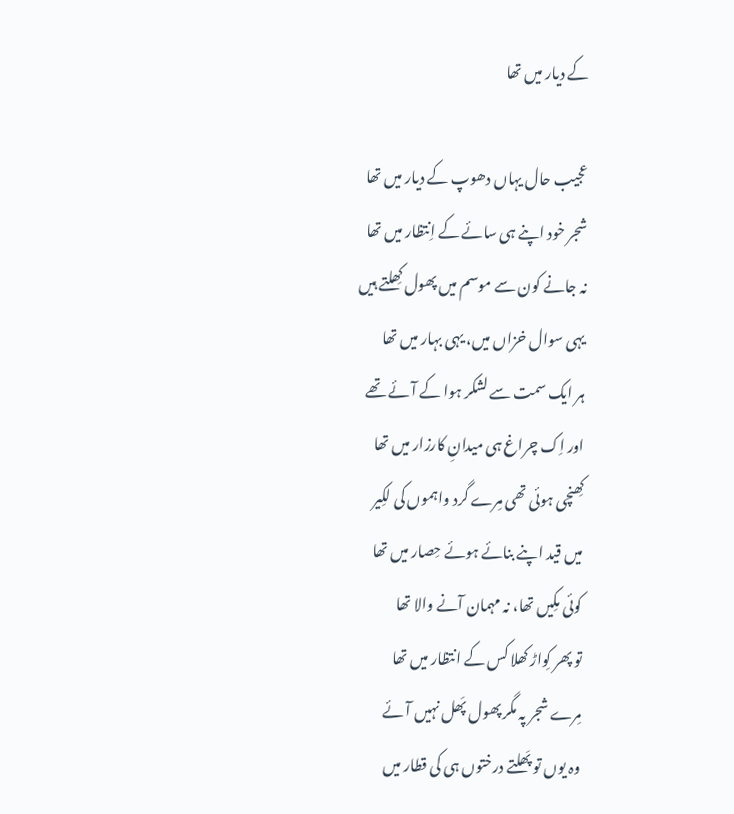کے دیار میں تھا

عجیب حال یہاں دھوپ کے دیار میں تھا
شجر خود اپنے ہی سائے کے اِنتظار میں تھا
نہ جانے کون سے موسم میں پھول کِھلتے ہیں
یہی سوال خزاں میں، یہی بہار میں تھا
ہر ایک سمت سے لشکر ہوا کے آئے تھے
اور اِک چراغ ہی میدانِ کارزار میں تھا
کِھنچی ہوئی تھی مِرے گرد واہموں کی لکِیر
میں قید اپنے بنائے ہوئے حِصار میں تھا
کوئی مکِیں تھا، نہ مہمان آنے والا تھا
تو پھر کِواڑ کھلا کس کے انتظار میں تھا
مِرے شجر پہ مگر پھول پَھل نہیں آئے
وہ یوں تو پَھلتے درختوں ہی کی قطار میں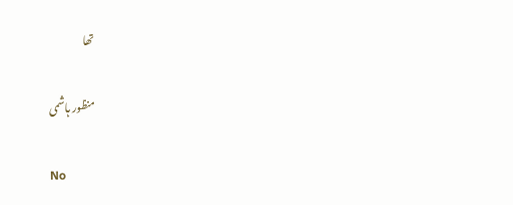تھا

منظور ہاشمی

No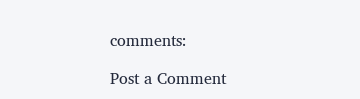comments:

Post a Comment